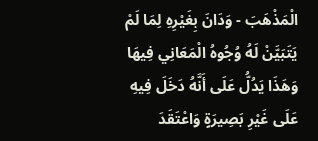الْمَذْهَبَ - وَدَانَ بِغَيْرِهِ لِمَا لَمْ يَتَبَيَّنْ لَهُ وُجُوهُ الْمَعَانِي فِيهَا وَهَذَا يَدُلُّ عَلَى أَنَّهُ دَخَلَ فِيهِ عَلَى غَيْرِ بَصِيرَةٍ وَاعْتَقَدَ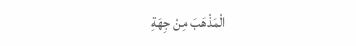الْمَذْهَبَ مِنْ جِهَةِ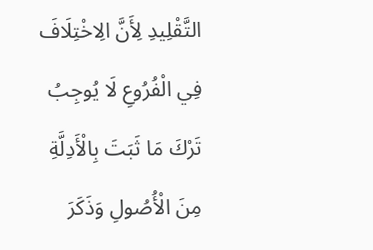التَّقْلِيدِ لِأَنَّ الِاخْتِلَافَ فِي الْفُرُوعِ لَا يُوجِبُ تَرْكَ مَا ثَبَتَ بِالْأَدِلَّةِ مِنَ الْأُصُولِ وَذَكَرَ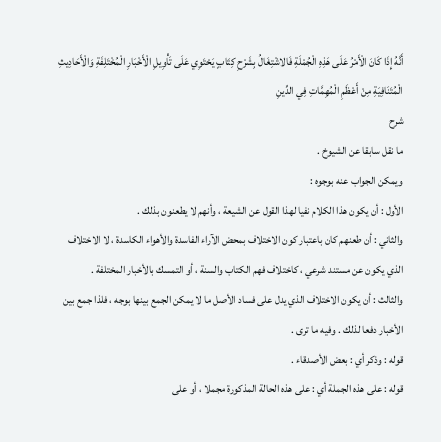أَنَّهُ إِذَا كَانَ الْأَمْرُ عَلَى هَذِهِ الْجُمْلَةِ فَالاشْتِغَالُ بِشَرْحِ كِتَابٍ يَحْتَوِي عَلَى تَأْوِيلِ الْأَخْبَارِ الْمُخْتَلِفَةِ وَالْأَحَادِيثِ الْمُتَنَافِيَةِ مِنْ أَعْظَمِ الْمُهِمَّاتِ فِي الدِّينِ
شرح
ما نقل سابقا عن الشيوخ .
ويمكن الجواب عنه بوجوه :
الأول : أن يكون هذا الكلام نفيا لهذا القول عن الشيعة ، وأنهم لا يطعنون بذلك .
والثاني : أن طعنهم كان باعتبار كون الاختلاف بمحض الآراء الفاسدة والأهواء الكاسدة ، لا الاختلاف الذي يكون عن مستند شرعي ، كاختلاف فهم الكتاب والسنة ، أو التمسك بالأخبار المختلفة .
والثالث : أن يكون الاختلاف الذي يدل على فساد الأصل ما لا يمكن الجمع بينها بوجه ، فلذا جمع بين الأخبار دفعا لذلك . وفيه ما ترى .
قوله : وذكر أي : بعض الأصدقاء .
قوله : على هذه الجملة أي : على هذه الحالة المذكورة مجملا ، أو على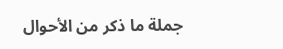جملة ما ذكر من الأحوال